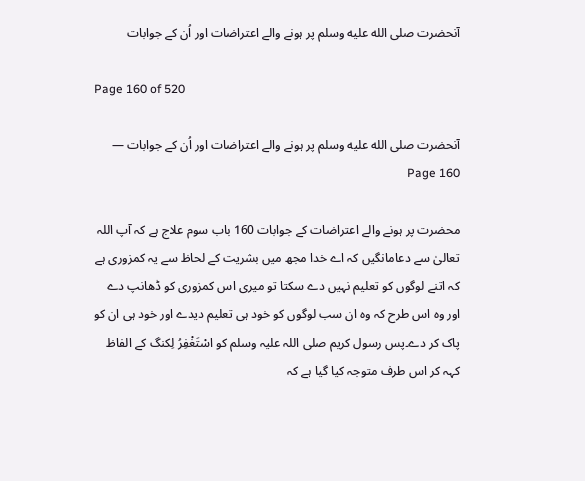آنحضرت صلى الله عليه وسلم پر ہونے والے اعتراضات اور اُن کے جوابات

Page 160 of 520

آنحضرت صلى الله عليه وسلم پر ہونے والے اعتراضات اور اُن کے جوابات — Page 160

محضرت پر ہونے والے اعتراضات کے جوابات 160 باب سوم علاج ہے کہ آپ اللہ تعالیٰ سے دعامانگیں کہ اے خدا مجھ میں بشریت کے لحاظ سے یہ کمزوری ہے کہ اتنے لوگوں کو تعلیم نہیں دے سکتا تو میری اس کمزوری کو ڈھانپ دے اور وہ اس طرح کہ وہ ان سب لوگوں کو خود ہی تعلیم دیدے اور خود ہی ان کو پاک کر دے۔پس رسول کریم صلی اللہ علیہ وسلم كو اسْتَغْفِرُ لِکنگ کے الفاظ کہہ کر اس طرف متوجہ کیا گیا ہے کہ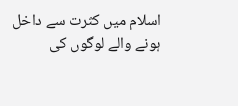اسلام میں کثرت سے داخل ہونے والے لوگوں کی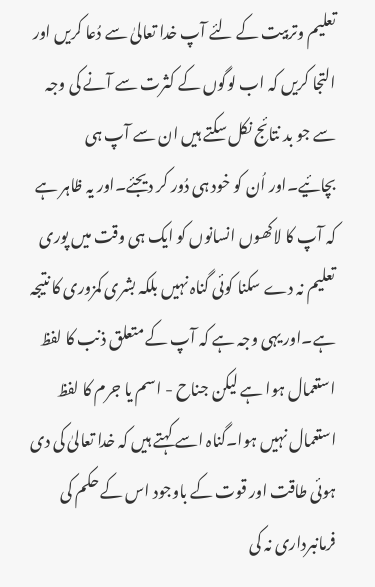تعلیم وتربیت کے لئے آپ خدا تعالیٰ سے دُعا کریں اور التجا کریں کہ اب لوگوں کے کثرت سے آنے کی وجہ سے جو بد نتائج نکل سکتے ہیں ان سے آپ ہی بچائیے۔اور اُن کو خود ہی دُور کر دیجئے۔اور یہ ظاہر ہے کہ آپ کا لاکھوں انسانوں کو ایک ہی وقت میں پوری تعلیم نہ دے سکنا کوئی گناہ نہیں بلکہ بشری کمزوری کا نتیجہ ہے۔اور یہی وجہ ہے کہ آپ کے متعلق ذنب کا لفظ استعمال ہوا ہے لیکن جناح - اسم یا جرم کا لفظ استعمال نہیں ہوا۔گناہ اسے کہتے ہیں کہ خدا تعالیٰ کی دی ہوئی طاقت اور قوت کے باوجود اس کے حکم کی فرمانبرداری نہ کی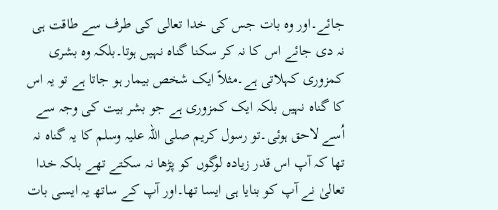جائے۔اور وہ بات جس کی خدا تعالی کی طرف سے طاقت ہی نہ دی جائے اس کا نہ کر سکنا گناہ نہیں ہوتا۔بلکہ وہ بشری کمزوری کہلاتی ہے۔مثلاً ایک شخص بیمار ہو جاتا ہے تو یہ اس کا گناہ نہیں بلکہ ایک کمزوری ہے جو بشر بیت کی وجہ سے اُسے لاحق ہوئی۔تو رسول کریم صلی اللہ علیہ وسلم کا یہ گناہ نہ تھا کہ آپ اس قدر زیادہ لوگوں کو پڑھا نہ سکتے تھے بلکہ خدا تعالیٰ نے آپ کو بنایا ہی ایسا تھا۔اور آپ کے ساتھ یہ ایسی بات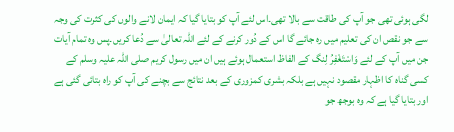لگی ہوئی تھی جو آپ کی طاقت سے بالا تھی۔اس لئے آپ کو بتایا گیا کہ ایمان لانے والوں کی کثرت کی وجہ سے جو نقص ان کی تعلیم میں رہ جائے گا اس کے دُور کرنے کے لئے اللہ تعالیٰ سے دُعا کریں۔پس وہ تمام آیات جن میں آپ کے لئے وَاسْتَغْفِرُ لِنگ کے الفاظ استعمال ہوئے ہیں ان میں رسول کریم صلی اللہ علیہ وسلم کے کسی گناہ کا اظہار مقصود نہیں ہے بلکہ بشری کمزوری کے بعد نتائج سے بچنے کی آپ کو راہ بتائی گئی ہے اور بتایا گیا ہے کہ وہ بوجھ جو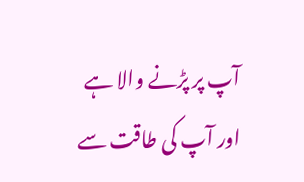آپ پر پڑنے والا ہے اور آپ کی طاقت سے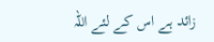زائد ہے اس کے لئے اللہ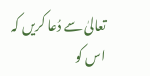تعالیٰ سے دُعا کریں کہ اس کو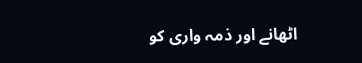اٹھانے اور ذمہ واری کو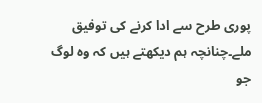پوری طرح سے ادا کرنے کی توفیق ملے۔چنانچہ ہم دیکھتے ہیں کہ وہ لوگ جو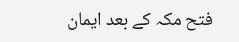فتح مکہ کے بعد ایمان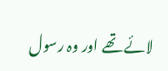لائے تھے اور وہ رسول